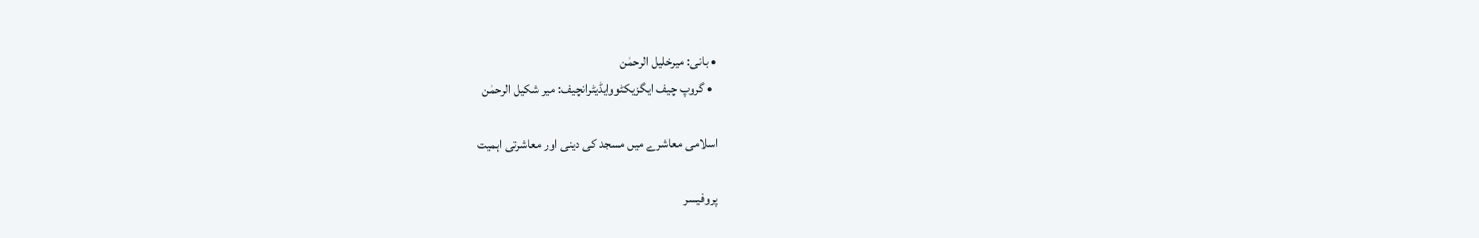• بانی: میرخلیل الرحمٰن
  • گروپ چیف ایگزیکٹووایڈیٹرانچیف: میر شکیل الرحمٰن

اسلامی معاشرے میں مسجد کی دینی اور معاشرتی اہمیت

پروفیسر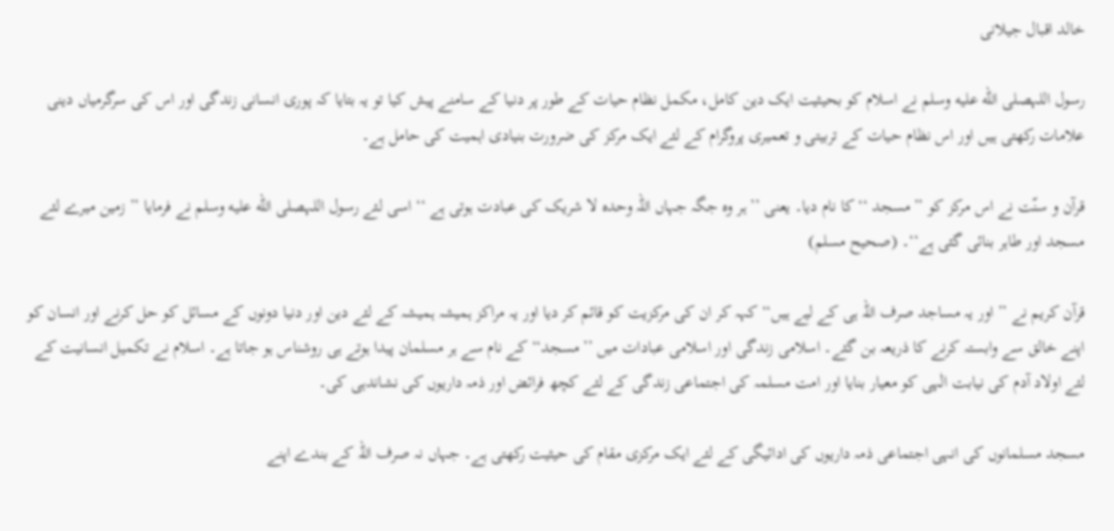خالد اقبال جیلانی

رسول اللہصلى الله عليه وسلم نے اسلام کو بحیثیت ایک دین کامل، مکمل نظام حیات کے طور پر دنیا کے سامنے پیش کیا تو یہ بتایا کہ پوری انسانی زندگی اور اس کی سرگرمیاں دینی علامات رکھتی ہیں اور اس نظام حیات کے تربیتی و تعمیری پروگرام کے لئے ایک مرکز کی ضرورت بنیادی اہمیت کی حامل ہے۔

قرآن و سنّت نے اس مرکز کو ’’مسجد ‘‘کا نام دیا۔ یعنی ’’ ہر وہ جگہ جہاں اللہ وحدہ لا شریک کی عبادت ہوتی ہے ‘‘ اسی لئے رسول اللہصلى الله عليه وسلم نے فرمایا ’’ زمین میرے لئے مسجد اور طاہر بنائی گئی ہے‘‘۔ (صحیح مسلم)

قرآن کریم نے ’’اور یہ مساجد صرف اللہ ہی کے لیے ہیں‘‘ کہہ کر ان کی مرکزیت کو قائم کر دیا اور یہ مراکز ہمیشہ ہمیشہ کے لئے دین اور دنیا دونوں کے مسائل کو حل کرنے اور انسان کو اپنے خالق سے وابستہ کرنے کا ذریعہ بن گئے۔ اسلامی زندگی اور اسلامی عبادات میں ’’مسجد‘‘ کے نام سے ہر مسلمان پیدا ہوتے ہی روشناس ہو جاتا ہے۔ اسلام نے تکمیل انسانیت کے لئے اولاد آدم کی نیابت الٰہی کو معیار بنایا اور امت مسلمہ کی اجتماعی زندگی کے لئے کچھ فرائض اور ذمہ داریوں کی نشاندہی کی۔

مسجد مسلمانوں کی انہی اجتماعی ذمہ داریوں کی ادائیگی کے لئے ایک مرکزی مقام کی حیثیت رکھتی ہے۔ جہاں نہ صرف اللہ کے بندے اپنے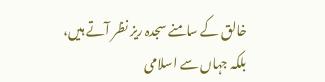خالق کے سامنے سجدہ ریز نظر آتے ہیں، بلکہ جہاں سے اسلامی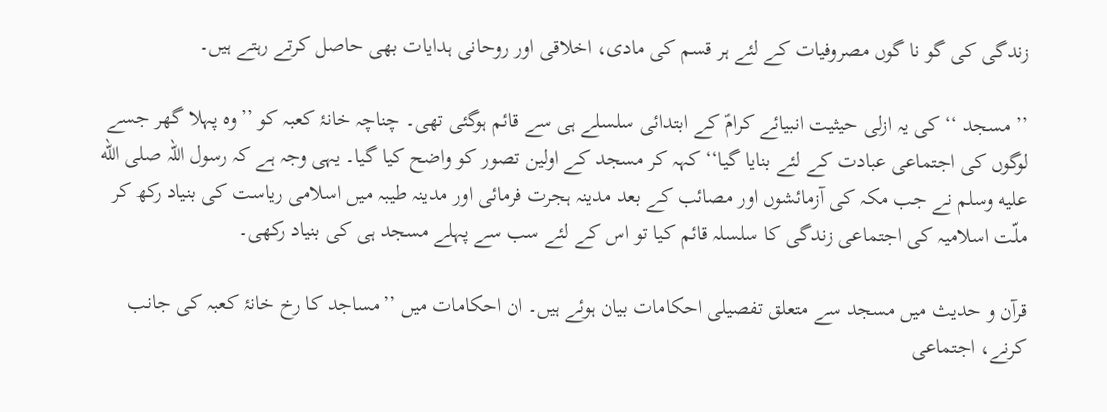زندگی کی گو نا گوں مصروفیات کے لئے ہر قسم کی مادی، اخلاقی اور روحانی ہدایات بھی حاصل کرتے رہتے ہیں۔

’’ مسجد ‘‘ کی یہ ازلی حیثیت انبیائے کرامؑ کے ابتدائی سلسلے ہی سے قائم ہوگئی تھی۔ چناچہ خانۂ کعبہ کو ’’وہ پہلا گھر جسے لوگوں کی اجتماعی عبادت کے لئے بنایا گیا‘‘ کہہ کر مسجد کے اولین تصور کو واضح کیا گیا۔ یہی وجہ ہے کہ رسول اللہ صلى الله عليه وسلم نے جب مکہ کی آزمائشوں اور مصائب کے بعد مدینہ ہجرت فرمائی اور مدینہ طیبہ میں اسلامی ریاست کی بنیاد رکھ کر ملّت اسلامیہ کی اجتماعی زندگی کا سلسلہ قائم کیا تو اس کے لئے سب سے پہلے مسجد ہی کی بنیاد رکھی۔

قرآن و حدیث میں مسجد سے متعلق تفصیلی احکامات بیان ہوئے ہیں۔ ان احکامات میں ’’مساجد کا رخ خانۂ کعبہ کی جانب کرنے، اجتماعی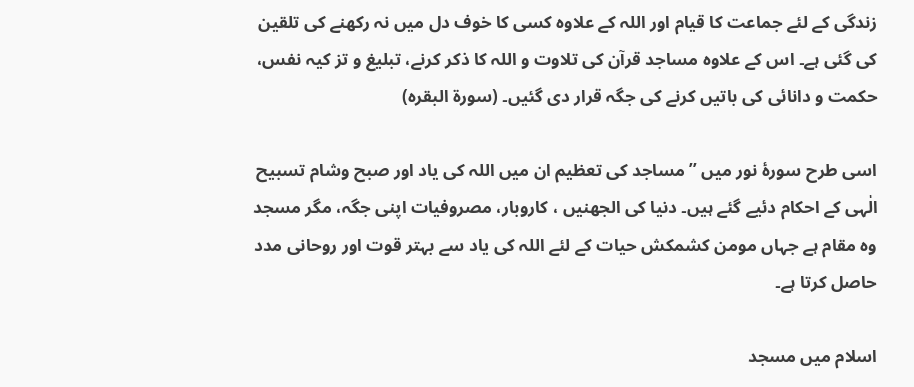زندگی کے لئے جماعت کا قیام اور اللہ کے علاوہ کسی کا خوف دل میں نہ رکھنے کی تلقین کی گئی ہے۔ اس کے علاوہ مساجد قرآن کی تلاوت و اللہ کا ذکر کرنے، تبلیغ و تز کیہ نفس، حکمت و دانائی کی باتیں کرنے کی جگہ قرار دی گئیں۔ (سورۃ البقرہ)

اسی طرح سورۂ نور میں ’’مساجد کی تعظیم ان میں اللہ کی یاد اور صبح وشام تسبیح الٰہی کے احکام دئیے گئے ہیں۔ دنیا کی الجھنیں ، کاروبار، مصروفیات اپنی جگہ، مگر مسجد وہ مقام ہے جہاں مومن کشمکش حیات کے لئے اللہ کی یاد سے بہتر قوت اور روحانی مدد حاصل کرتا ہے۔

اسلام میں مسجد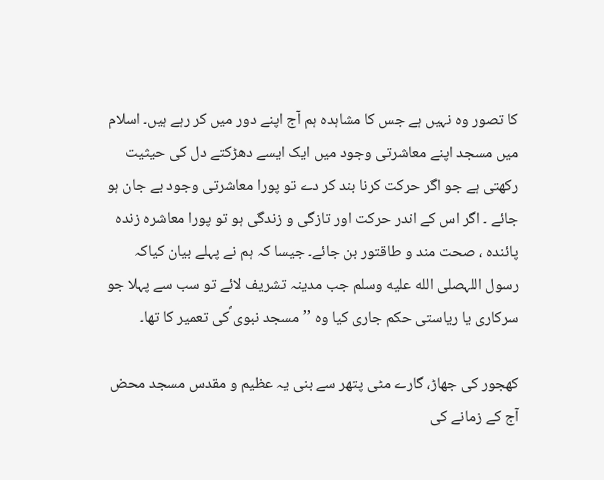کا تصور وہ نہیں ہے جس کا مشاہدہ ہم آج اپنے دور میں کر رہے ہیں۔ اسلام میں مسجد اپنے معاشرتی وجود میں ایک ایسے دھڑکتے دل کی حیثیت رکھتی ہے جو اگر حرکت کرنا بند کر دے تو پورا معاشرتی وجود بے جان ہو جائے ۔ اگر اس کے اندر حرکت اور تازگی و زندگی ہو تو پورا معاشرہ زندہ پائندہ ، صحت مند و طاقتور بن جائے۔ جیسا کہ ہم نے پہلے بیان کیاکہ رسول اللہصلى الله عليه وسلم جب مدینہ تشریف لائے تو سب سے پہلا جو سرکاری یا ریاستی حکم جاری کیا وہ ’’مسجد نبوی ؐکی تعمیر کا تھا۔

کھجور کی جھاڑ، گارے مٹی پتھر سے بنی یہ عظیم و مقدس مسجد محض آج کے زمانے کی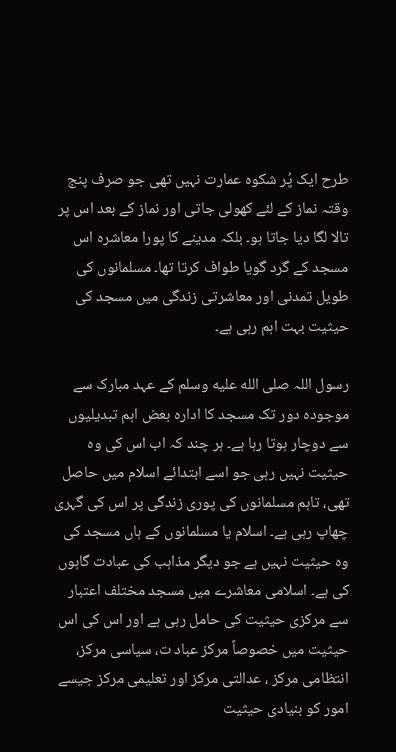طرح ایک پُر شکوہ عمارت نہیں تھی جو صرف پنج وقتہ نماز کے لئے کھولی جاتی اور نماز کے بعد اس پر تالا لگا دیا جاتا ہو۔ بلکہ مدینے کا پورا معاشرہ اس مسجد کے گرد گویا طواف کرتا تھا۔ مسلمانوں کی طویل تمدنی اور معاشرتی زندگی میں مسجد کی حیثیت بہت اہم رہی ہے۔

رسول اللہ صلى الله عليه وسلم کے عہد مبارک سے موجودہ دور تک مسجد کا ادارہ بعض اہم تبدیلیوں سے دوچار ہوتا رہا ہے۔ ہر چند کہ اب اس کی وہ حیثیت نہیں رہی جو اسے ابتدائے اسلام میں حاصل تھی، تاہم مسلمانوں کی پوری زندگی پر اس کی گہری چھاپ رہی ہے۔ اسلام یا مسلمانوں کے ہاں مسجد کی وہ حیثیت نہیں ہے جو دیگر مذاہب کی عبادت گاہوں کی ہے۔ اسلامی معاشرے میں مسجد مختلف اعتبار سے مرکزی حیثیت کی حامل رہی ہے اور اس کی اس حیثیت میں خصوصاً مرکز عباد ت، سیاسی مرکز، انتظامی مرکز ، عدالتی مرکز اور تعلیمی مرکز جیسے امور کو بنیادی حیثیت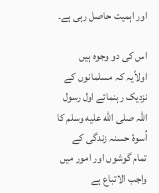اور اہمیت حاصل رہی ہے۔

اس کی دو وجوہ ہیں اولاًیہ کہ مسلمانوں کے نزدیک رہنمائے اول رسول اللہ صلى الله عليه وسلم کا اُسوۂ حسنہ زندگی کے تمام گوشوں اور امور میں واجب الاتباع ہے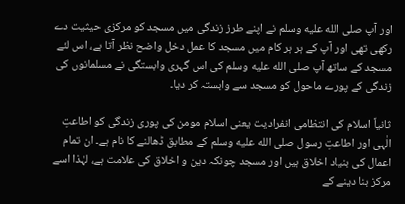اور آپ صلى الله عليه وسلم نے اپنے طرز زندگی میں مسجد کو مرکزی حیثیت دے رکھی تھی اور آپ کے ہر ہر کام میں مسجد کا عمل دخل واضح نظر آتا ہے، اس لئے مسجد کے ساتھ آپ صلى الله عليه وسلم کی اس گہری وابستگی نے مسلمانوں کی زندگی کے پورے ماحول کو مسجد سے وابستہ کر دیا۔

ثانیاً اسلام کی انتظامی انفرادیت یعنی اسلام مومن کی پوری زندگی کو اطاعتِ الٰہی اور اطاعتِ رسول صلى الله عليه وسلم کے مطابق ڈھالنے کا نام ہے۔ ان تمام اعمال کی بنیاد اخلاق ہیں اور مسجد چونکہ دین و اخلاق کی علامت ہے، لہٰذا اسے مرکز بنا دینے کے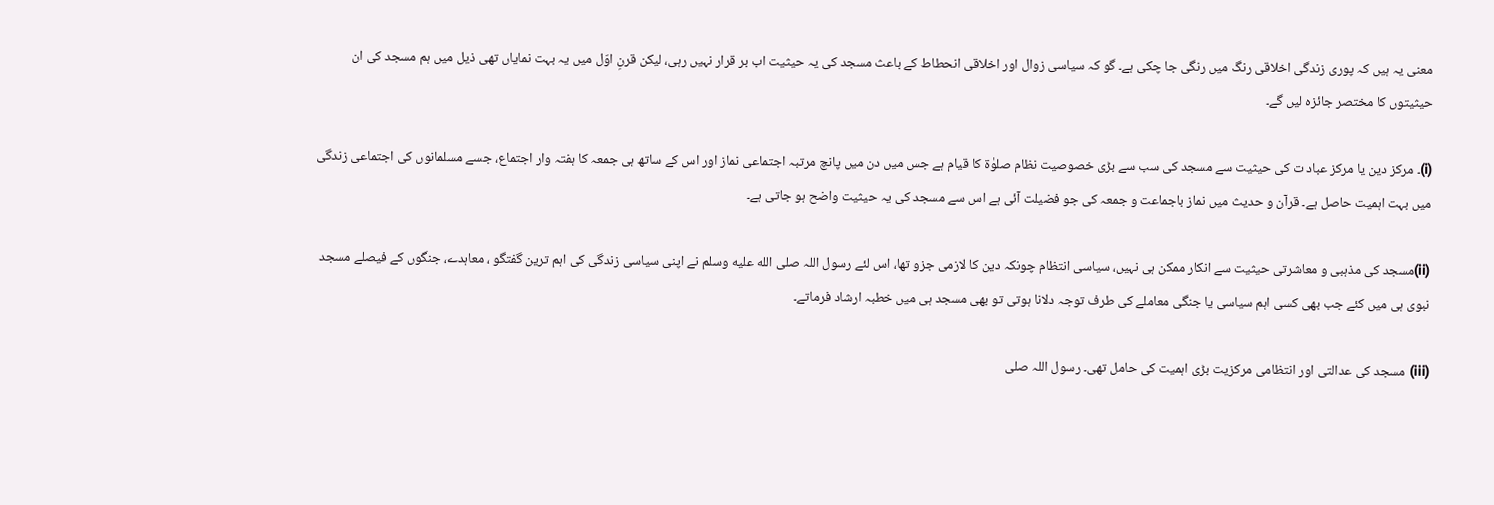معنی یہ ہیں کہ پوری زندگی اخلاقی رنگ میں رنگی جا چکی ہے۔ گو کہ سیاسی زوال اور اخلاقی انحطاط کے باعث مسجد کی یہ حیثیت اب بر قرار نہیں رہی، لیکن قرنِ اوّل میں یہ بہت نمایاں تھی ذیل میں ہم مسجد کی ان حیثیتوں کا مختصر جائزہ لیں گے۔

(i)۔ مرکز دین یا مرکز عباد ت کی حیثیت سے مسجد کی سب سے بڑی خصوصیت نظام صلوٰۃ کا قیام ہے جس میں دن میں پانچ مرتبہ اجتماعی نماز اور اس کے ساتھ ہی جمعہ کا ہفتہ وار اجتماع، جسے مسلمانوں کی اجتماعی زندگی میں بہت اہمیت حاصل ہے۔ قرآن و حدیث میں نماز باجماعت و جمعہ کی جو فضیلت آئی ہے اس سے مسجد کی یہ حیثیت واضح ہو جاتی ہے۔

(ii)مسجد کی مذہبی و معاشرتی حیثیت سے انکار ممکن ہی نہیں، سیاسی انتظام چونکہ دین کا لازمی جزو تھا، اس لئے رسول اللہ صلى الله عليه وسلم نے اپنی سیاسی زندگی کی اہم ترین گفتگو ، معاہدے، جنگوں کے فیصلے مسجد نبوی ہی میں کئے جب بھی کسی اہم سیاسی یا جنگی معاملے کی طرف توجہ دلانا ہوتی تو بھی مسجد ہی میں خطبہ ارشاد فرماتے۔

(iii) مسجد کی عدالتی اور انتظامی مرکزیت بڑی اہمیت کی حامل تھی۔ رسول اللہ صلى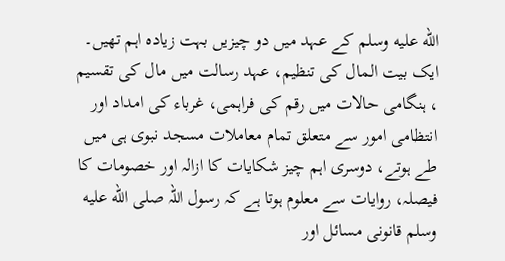الله عليه وسلم کے عہد میں دو چیزیں بہت زیادہ اہم تھیں۔ ایک بیت المال کی تنظیم، عہد رسالت میں مال کی تقسیم ، ہنگامی حالات میں رقم کی فراہمی، غرباء کی امداد اور انتظامی امور سے متعلق تمام معاملات مسجد نبوی ہی میں طے ہوتے، دوسری اہم چیز شکایات کا ازالہ اور خصومات کا فیصلہ، روایات سے معلوم ہوتا ہے کہ رسول اللہ صلى الله عليه وسلم قانونی مسائل اور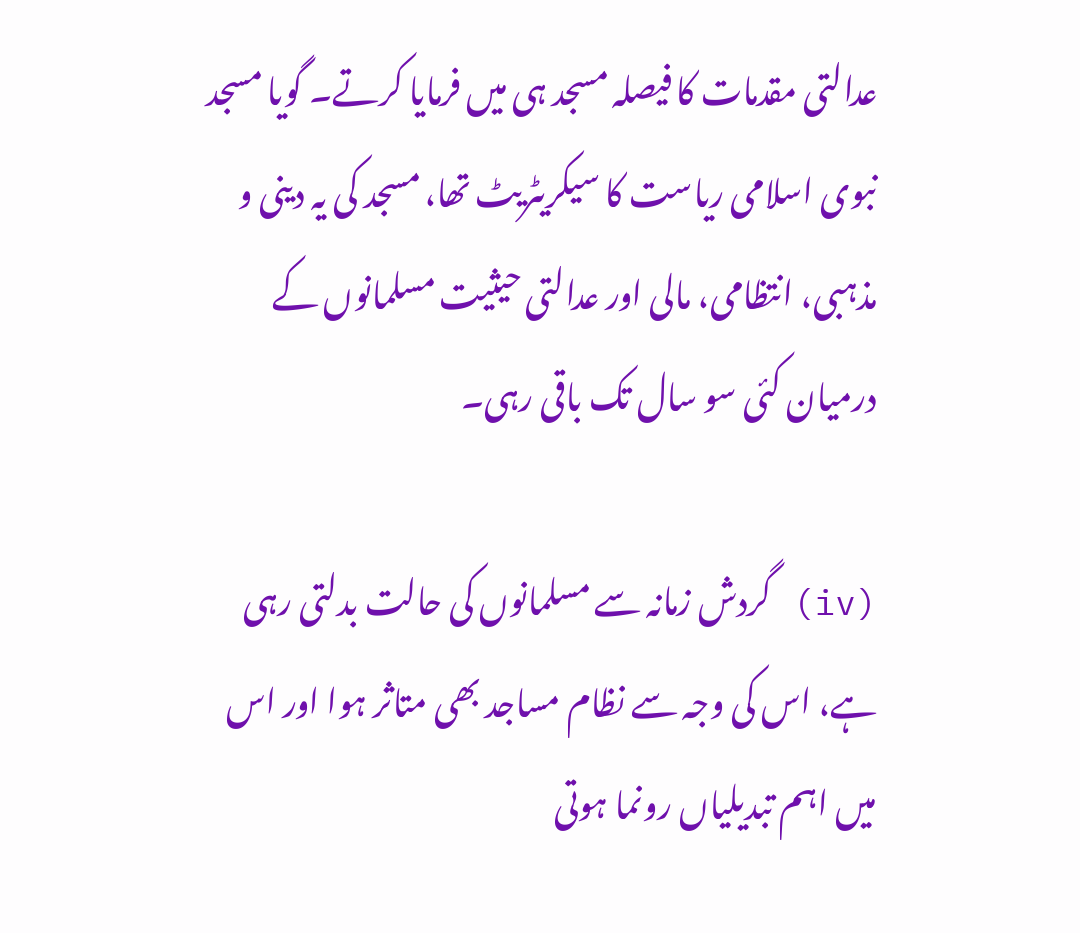عدالتی مقدمات کا فیصلہ مسجد ہی میں فرمایا کرتے۔ گویا مسجد نبوی اسلامی ریاست کا سیکریٹریٹ تھا، مسجد کی یہ دینی و مذہبی، انتظامی، مالی اور عدالتی حیثیت مسلمانوں کے درمیان کئی سو سال تک باقی رہی۔

(iv) گردش زمانہ سے مسلمانوں کی حالت بدلتی رہی ہے، اس کی وجہ سے نظام مساجد بھی متاثر ہوا اور اس میں اہم تبدیلیاں رونما ہوتی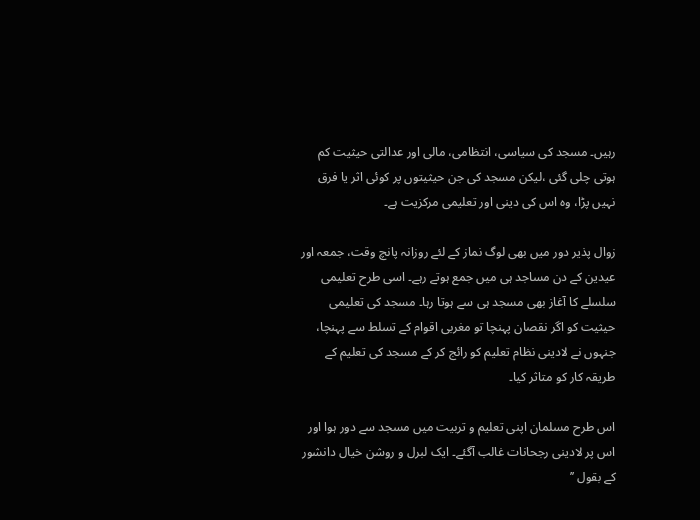رہیں۔ مسجد کی سیاسی، انتظامی، مالی اور عدالتی حیثیت کم ہوتی چلی گئی ،لیکن مسجد کی جن حیثیتوں پر کوئی اثر یا فرق نہیں پڑا، وہ اس کی دینی اور تعلیمی مرکزیت ہے۔

زوال پذیر دور میں بھی لوگ نماز کے لئے روزانہ پانچ وقت، جمعہ اور عیدین کے دن مساجد ہی میں جمع ہوتے رہے۔ اسی طرح تعلیمی سلسلے کا آغاز بھی مسجد ہی سے ہوتا رہا۔ مسجد کی تعلیمی حیثیت کو اگر نقصان پہنچا تو مغربی اقوام کے تسلط سے پہنچا، جنہوں نے لادینی نظام تعلیم کو رائج کر کے مسجد کی تعلیم کے طریقہ کار کو متاثر کیا۔

اس طرح مسلمان اپنی تعلیم و تربیت میں مسجد سے دور ہوا اور اس پر لادینی رجحانات غالب آگئے۔ ایک لبرل و روشن خیال دانشور کے بقول ’’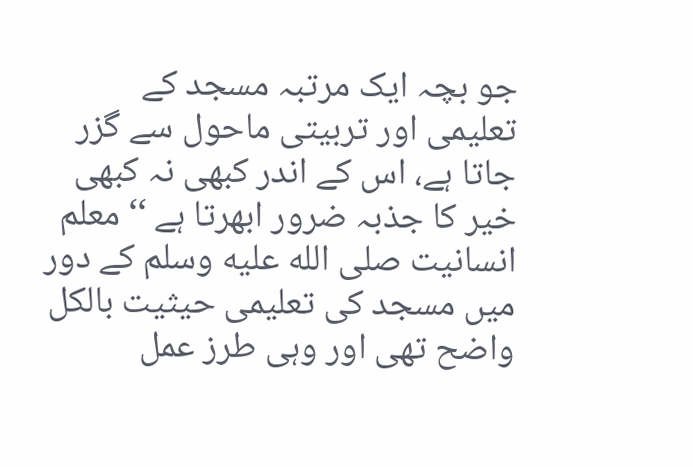جو بچہ ایک مرتبہ مسجد کے تعلیمی اور تربیتی ماحول سے گزر جاتا ہے، اس کے اندر کبھی نہ کبھی خیر کا جذبہ ضرور ابھرتا ہے ‘‘ معلم انسانیت صلى الله عليه وسلم کے دور میں مسجد کی تعلیمی حیثیت بالکل واضح تھی اور وہی طرز عمل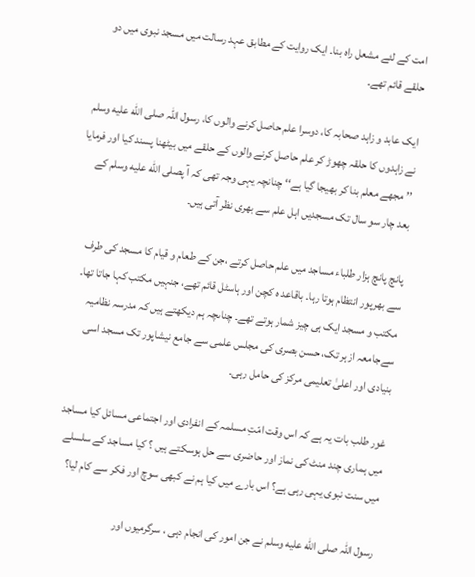امت کے لئے مشعل راہ بنا۔ ایک روایت کے مطابق عہد رسالت میں مسجد نبوی میں دو حلقے قائم تھے۔

ایک عابد و زاہد صحابہ کا، دوسرا علم حاصل کرنے والوں کا، رسول اللہ صلى الله عليه وسلم نے زاہدوں کا حلقہ چھوڑ کر علم حاصل کرنے والوں کے حلقے میں بیٹھنا پسند کیا اور فرمایا ’’ مجھے معلم بنا کر بھیجا گیا ہے‘‘ چنانچہ یہی وجہ تھی کہ آ پصلى الله عليه وسلم کے بعد چار سو سال تک مسجدیں اہل علم سے بھری نظر آتی ہیں۔

پانچ پانچ ہزار طلباء مساجد میں علم حاصل کرتے ،جن کے طعام و قیام کا مسجد کی طرف سے بھرپور انتظام ہوتا رہا۔ باقاعد ہ کچن اور ہاسٹل قائم تھے، جنہیں مکتب کہا جاتا تھا۔ مکتب و مسجد ایک ہی چیز شمار ہوتے تھے۔ چناںچہ ہم دیکھتے ہیں کہ مدرسہ نظامیہ سےجامعہ ازہر تک، حسن بصری کی مجلس علمی سے جامع نیشاپور تک مسجد اسی بنیادی اور اعلیٰ تعلیمی مرکز کی حامل رہی۔

غور طلب بات یہ ہے کہ اس وقت امّتِ مسلمہ کے انفرادی اور اجتماعی مسائل کیا مساجد میں ہماری چند منٹ کی نماز اور حاضری سے حل ہوسکتے ہیں ؟ کیا مساجد کے سلسلے میں سنت نبوی یہی رہی ہے؟ اس بارے میں کیا ہم نے کبھی سوچ اور فکر سے کام لیا؟

رسول اللہ صلى الله عليه وسلم نے جن امور کی انجام دہی ، سرگرمیوں اور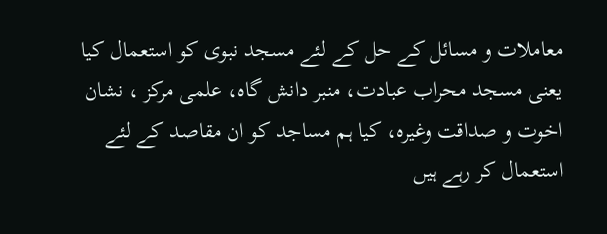معاملات و مسائل کے حل کے لئے مسجد نبوی کو استعمال کیا یعنی مسجد محراب عبادت، منبر دانش گاہ، علمی مرکز ، نشان اخوت و صداقت وغیرہ، کیا ہم مساجد کو ان مقاصد کے لئے استعمال کر رہے ہیں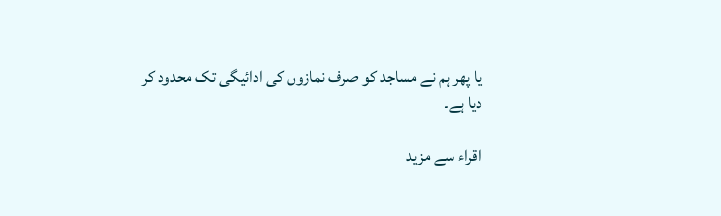یا پھر ہم نے مساجد کو صرف نمازوں کی ادائیگی تک محدود کر دیا ہے۔

اقراء سے مزید